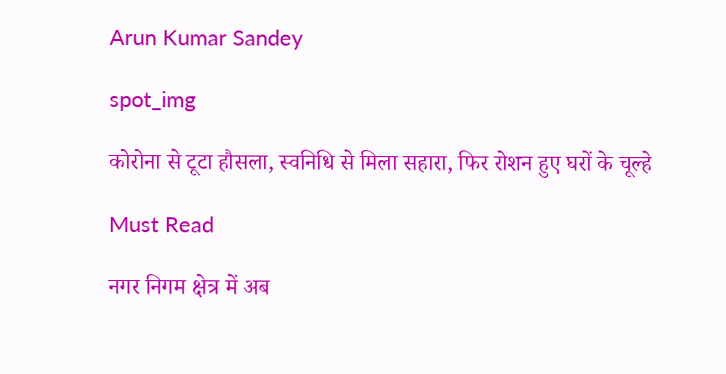Arun Kumar Sandey

spot_img

कोरोना से टूटा हौसला, स्वनिधि से मिला सहारा, फिर रोशन हुए घरों के चूल्हे

Must Read

नगर निगम क्षेत्र में अब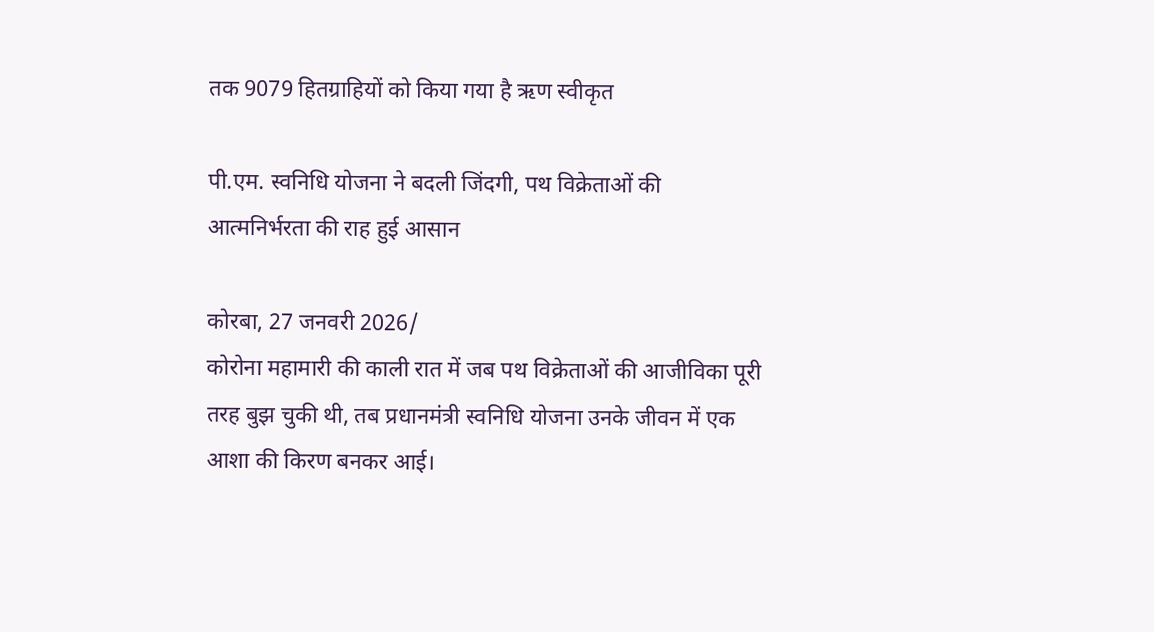तक 9079 हितग्राहियों को किया गया है ऋण स्वीकृत

पी.एम. स्वनिधि योजना ने बदली जिंदगी, पथ विक्रेताओं की आत्मनिर्भरता की राह हुई आसान

कोरबा, 27 जनवरी 2026/
कोरोना महामारी की काली रात में जब पथ विक्रेताओं की आजीविका पूरी तरह बुझ चुकी थी, तब प्रधानमंत्री स्वनिधि योजना उनके जीवन में एक आशा की किरण बनकर आई।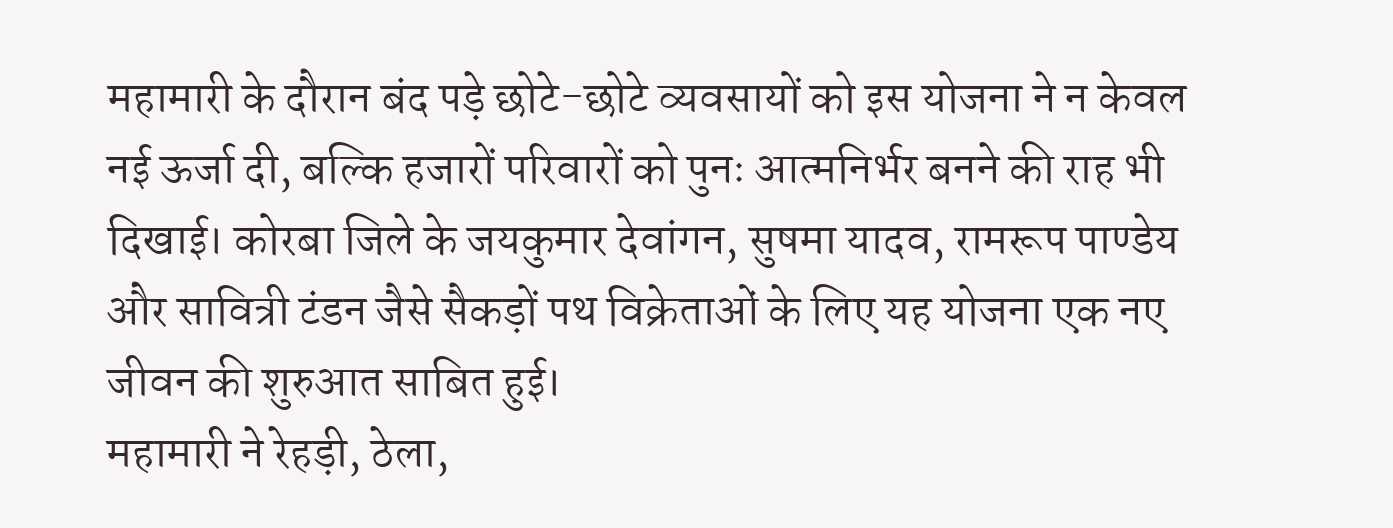महामारी के दौरान बंद पड़े छोटे-छोटे व्यवसायों को इस योजना ने न केवल नई ऊर्जा दी, बल्कि हजारों परिवारों को पुनः आत्मनिर्भर बनने की राह भी दिखाई। कोरबा जिले के जयकुमार देवांगन, सुषमा यादव, रामरूप पाण्डेय और सावित्री टंडन जैसे सैकड़ों पथ विक्रेताओं के लिए यह योजना एक नए जीवन की शुरुआत साबित हुई।
महामारी ने रेहड़ी, ठेला,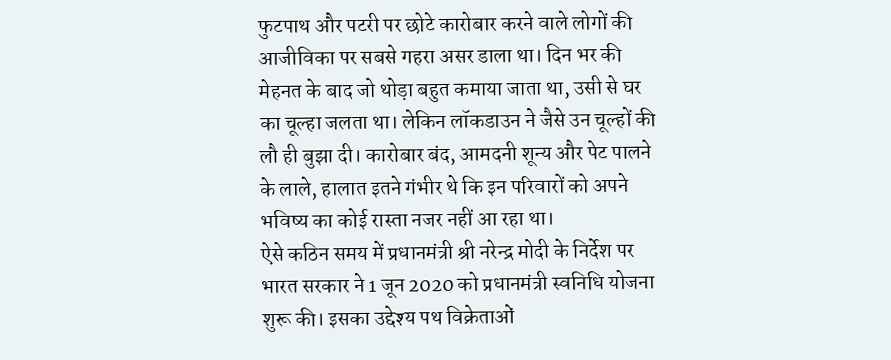फुटपाथ और पटरी पर छोटे कारोबार करने वाले लोगों की आजीविका पर सबसे गहरा असर डाला था। दिन भर की मेहनत के बाद जो थोड़ा बहुत कमाया जाता था, उसी से घर का चूल्हा जलता था। लेकिन लॉकडाउन ने जैसे उन चूल्हों की लौ ही बुझा दी। कारोबार बंद, आमदनी शून्य और पेट पालने के लाले, हालात इतने गंभीर थे कि इन परिवारों को अपने भविष्य का कोई रास्ता नजर नहीं आ रहा था।
ऐसे कठिन समय में प्रधानमंत्री श्री नरेन्द्र मोदी के निर्देश पर भारत सरकार ने 1 जून 2020 को प्रधानमंत्री स्वनिधि योजना शुरू की। इसका उद्देश्य पथ विक्रेताओं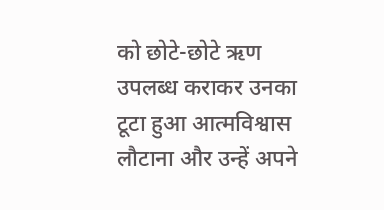को छोटे-छोटे ऋण उपलब्ध कराकर उनका टूटा हुआ आत्मविश्वास लौटाना और उन्हें अपने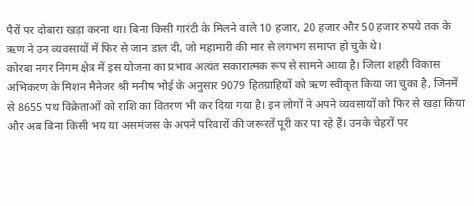पैरों पर दोबारा खड़ा करना था। बिना किसी गारंटी के मिलने वाले 10 हजार, 20 हजार और 50 हजार रुपये तक के ऋण ने उन व्यवसायों में फिर से जान डाल दी, जो महामारी की मार से लगभग समाप्त हो चुके थे।
कोरबा नगर निगम क्षेत्र में इस योजना का प्रभाव अत्यंत सकारात्मक रूप से सामने आया है। जिला शहरी विकास अभिकरण के मिशन मैनेजर श्री मनीष भोई के अनुसार 9079 हितग्राहियों को ऋण स्वीकृत किया जा चुका है, जिनमें से 8655 पथ विक्रेताओं को राशि का वितरण भी कर दिया गया है। इन लोगों ने अपने व्यवसायों को फिर से खड़ा किया और अब बिना किसी भय या असमंजस के अपने परिवारों की जरूरतें पूरी कर पा रहे हैं। उनके चेहरों पर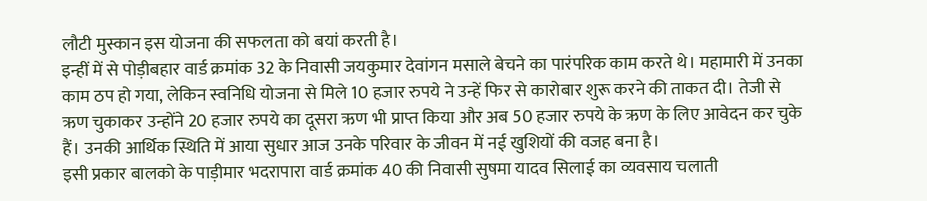लौटी मुस्कान इस योजना की सफलता को बयां करती है।
इन्हीं में से पोड़ीबहार वार्ड क्रमांक 32 के निवासी जयकुमार देवांगन मसाले बेचने का पारंपरिक काम करते थे। महामारी में उनका काम ठप हो गया, लेकिन स्वनिधि योजना से मिले 10 हजार रुपये ने उन्हें फिर से कारोबार शुरू करने की ताकत दी। तेजी से ऋण चुकाकर उन्होंने 20 हजार रुपये का दूसरा ऋण भी प्राप्त किया और अब 50 हजार रुपये के ऋण के लिए आवेदन कर चुके हैं। उनकी आर्थिक स्थिति में आया सुधार आज उनके परिवार के जीवन में नई खुशियों की वजह बना है।
इसी प्रकार बालको के पाड़ीमार भदरापारा वार्ड क्रमांक 40 की निवासी सुषमा यादव सिलाई का व्यवसाय चलाती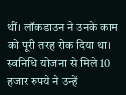थीं। लॉकडाउन ने उनके काम को पूरी तरह रोक दिया था। स्वनिधि योजना से मिले 10 हजार रुपये ने उन्हें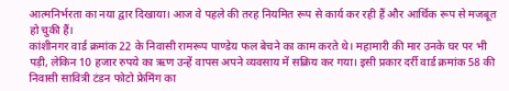आत्मनिर्भरता का नया द्वार दिखाया। आज वे पहले की तरह नियमित रूप से कार्य कर रही हैं और आर्थिक रूप से मजबूत हो चुकी हैं।
कांशीनगर वार्ड क्रमांक 22 के निवासी रामरूप पाण्डेय फल बेचने का काम करते थे। महामारी की मार उनके घर पर भी पड़ी, लेकिन 10 हजार रुपये का ऋण उन्हें वापस अपने व्यवसाय में सक्रिय कर गया। इसी प्रकार दर्री वार्ड क्रमांक 58 की निवासी सावित्री टंडन फोटो फ्रेमिंग का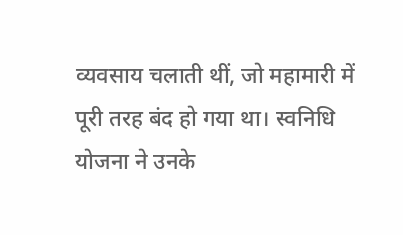व्यवसाय चलाती थीं, जो महामारी में पूरी तरह बंद हो गया था। स्वनिधि योजना ने उनके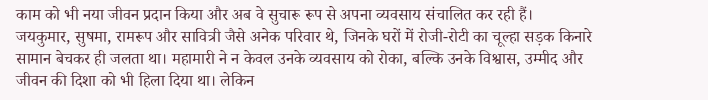काम को भी नया जीवन प्रदान किया और अब वे सुचारू रूप से अपना व्यवसाय संचालित कर रही हैं।
जयकुमार, सुषमा, रामरूप और सावित्री जैसे अनेक परिवार थे, जिनके घरों में रोजी-रोटी का चूल्हा सड़क किनारे सामान बेचकर ही जलता था। महामारी ने न केवल उनके व्यवसाय को रोका, बल्कि उनके विश्वास, उम्मीद और जीवन की दिशा को भी हिला दिया था। लेकिन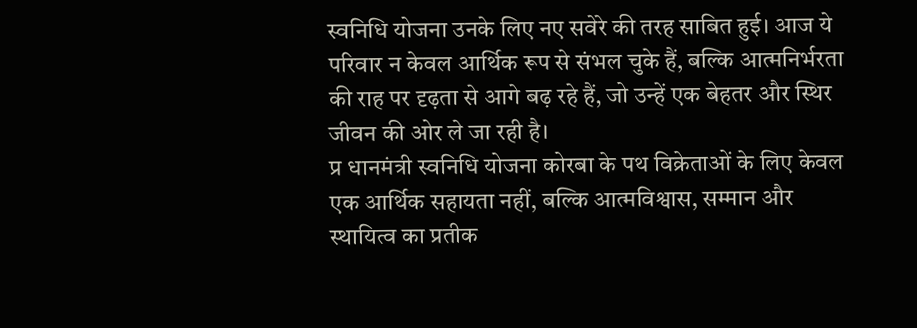स्वनिधि योजना उनके लिए नए सवेरे की तरह साबित हुई। आज ये परिवार न केवल आर्थिक रूप से संभल चुके हैं, बल्कि आत्मनिर्भरता की राह पर दृढ़ता से आगे बढ़ रहे हैं, जो उन्हें एक बेहतर और स्थिर जीवन की ओर ले जा रही है।
प्र धानमंत्री स्वनिधि योजना कोरबा के पथ विक्रेताओं के लिए केवल एक आर्थिक सहायता नहीं, बल्कि आत्मविश्वास, सम्मान और स्थायित्व का प्रतीक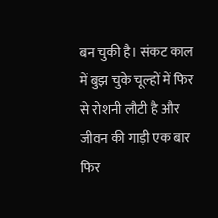बन चुकी है। संकट काल में बुझ चुके चूल्हों में फिर से रोशनी लौटी है और जीवन की गाड़ी एक बार फिर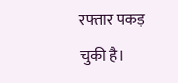रफ्तार पकड़ चुकी है।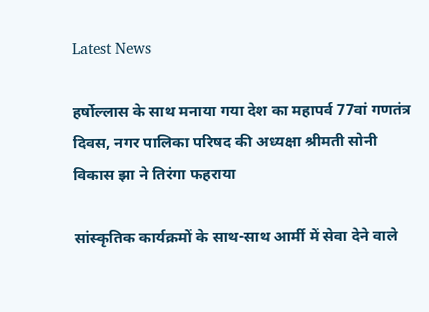Latest News

हर्षोल्लास के साथ मनाया गया देश का महापर्व 77वां गणतंत्र दिवस, नगर पालिका परिषद की अध्यक्षा श्रीमती सोनी विकास झा ने तिरंगा फहराया

सांस्कृतिक कार्यक्रमों के साथ-साथ आर्मी में सेवा देने वाले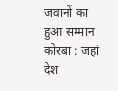जवानों का हुआ सम्मान कोरबा : जहां देश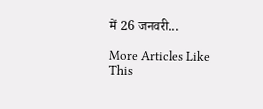में 26 जनवरी...

More Articles Like This